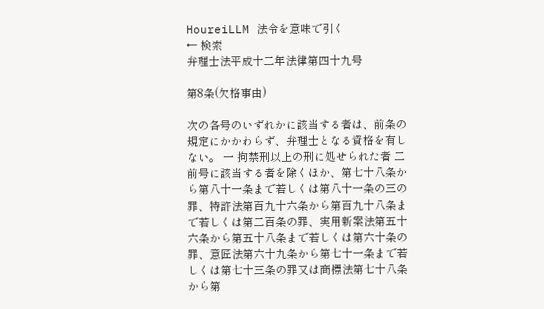HoureiLLM 法令を意味で引く
← 検索
弁理士法平成十二年法律第四十九号

第8条(欠格事由)

次の各号のいずれかに該当する者は、前条の規定にかかわらず、弁理士となる資格を有しない。 一 拘禁刑以上の刑に処せられた者 二 前号に該当する者を除くほか、第七十八条から第八十一条まで若しくは第八十一条の三の罪、特許法第百九十六条から第百九十八条まで若しくは第二百条の罪、実用新案法第五十六条から第五十八条まで若しくは第六十条の罪、意匠法第六十九条から第七十一条まで若しくは第七十三条の罪又は商標法第七十八条から第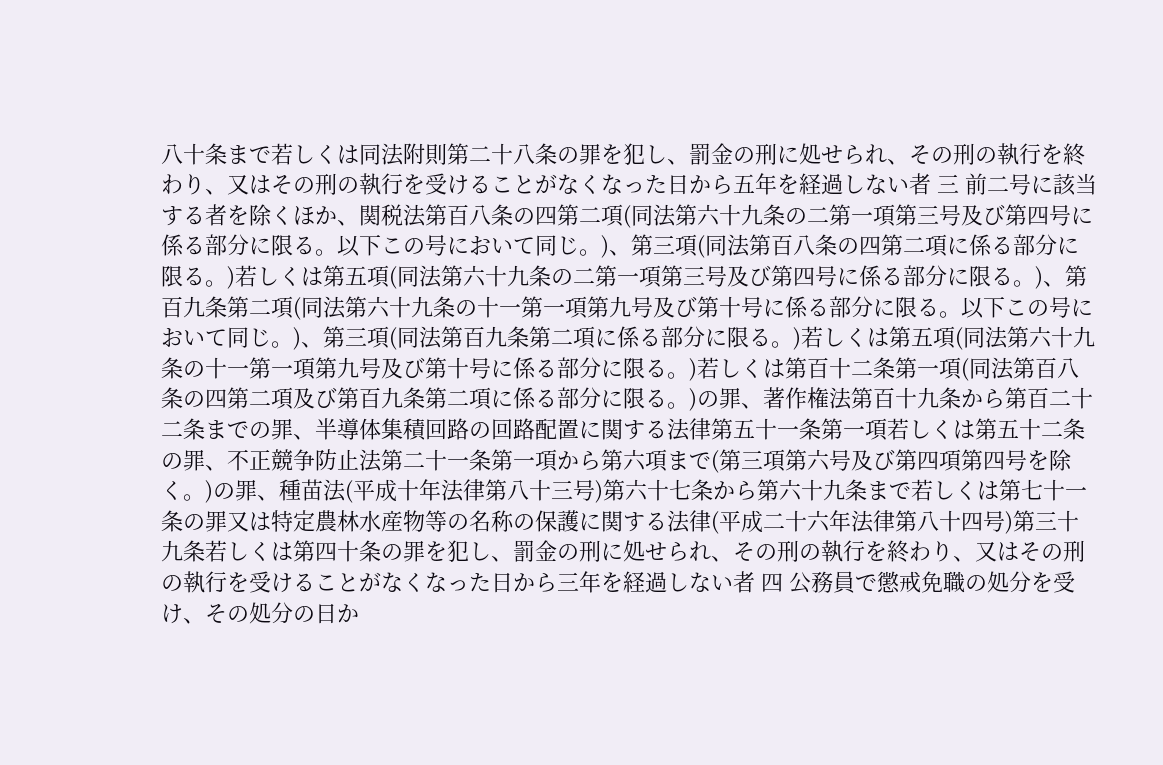八十条まで若しくは同法附則第二十八条の罪を犯し、罰金の刑に処せられ、その刑の執行を終わり、又はその刑の執行を受けることがなくなった日から五年を経過しない者 三 前二号に該当する者を除くほか、関税法第百八条の四第二項(同法第六十九条の二第一項第三号及び第四号に係る部分に限る。以下この号において同じ。)、第三項(同法第百八条の四第二項に係る部分に限る。)若しくは第五項(同法第六十九条の二第一項第三号及び第四号に係る部分に限る。)、第百九条第二項(同法第六十九条の十一第一項第九号及び第十号に係る部分に限る。以下この号において同じ。)、第三項(同法第百九条第二項に係る部分に限る。)若しくは第五項(同法第六十九条の十一第一項第九号及び第十号に係る部分に限る。)若しくは第百十二条第一項(同法第百八条の四第二項及び第百九条第二項に係る部分に限る。)の罪、著作権法第百十九条から第百二十二条までの罪、半導体集積回路の回路配置に関する法律第五十一条第一項若しくは第五十二条の罪、不正競争防止法第二十一条第一項から第六項まで(第三項第六号及び第四項第四号を除く。)の罪、種苗法(平成十年法律第八十三号)第六十七条から第六十九条まで若しくは第七十一条の罪又は特定農林水産物等の名称の保護に関する法律(平成二十六年法律第八十四号)第三十九条若しくは第四十条の罪を犯し、罰金の刑に処せられ、その刑の執行を終わり、又はその刑の執行を受けることがなくなった日から三年を経過しない者 四 公務員で懲戒免職の処分を受け、その処分の日か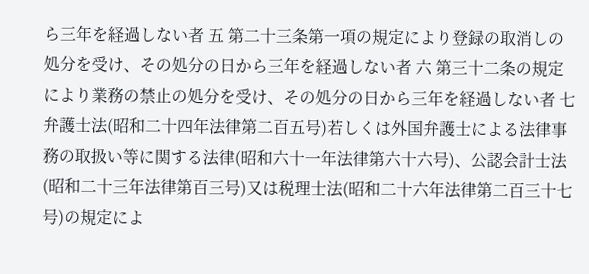ら三年を経過しない者 五 第二十三条第一項の規定により登録の取消しの処分を受け、その処分の日から三年を経過しない者 六 第三十二条の規定により業務の禁止の処分を受け、その処分の日から三年を経過しない者 七 弁護士法(昭和二十四年法律第二百五号)若しくは外国弁護士による法律事務の取扱い等に関する法律(昭和六十一年法律第六十六号)、公認会計士法(昭和二十三年法律第百三号)又は税理士法(昭和二十六年法律第二百三十七号)の規定によ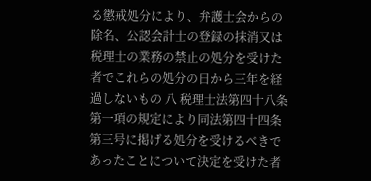る懲戒処分により、弁護士会からの除名、公認会計士の登録の抹消又は税理士の業務の禁止の処分を受けた者でこれらの処分の日から三年を経過しないもの 八 税理士法第四十八条第一項の規定により同法第四十四条第三号に掲げる処分を受けるべきであったことについて決定を受けた者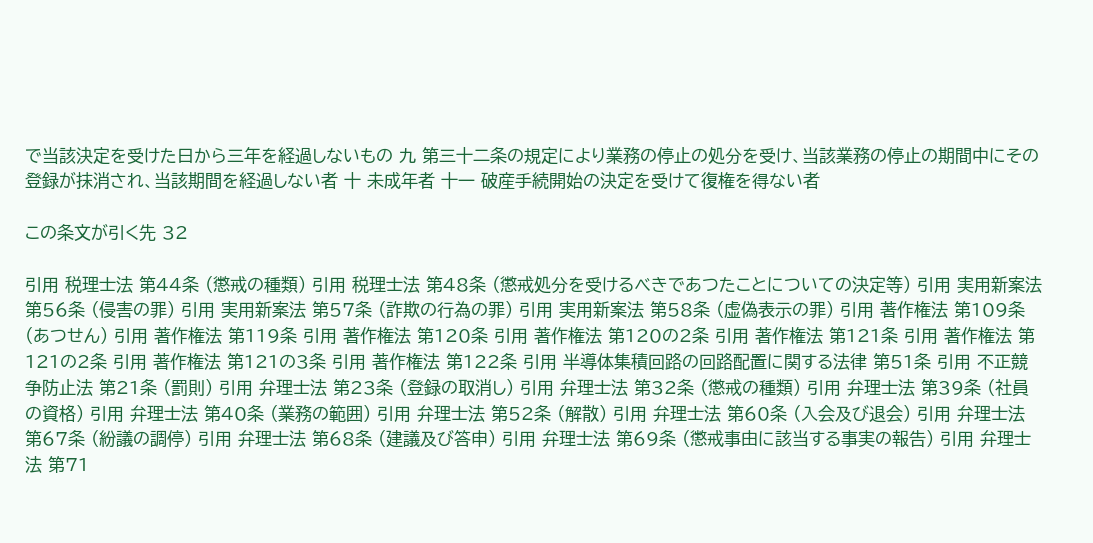で当該決定を受けた日から三年を経過しないもの 九 第三十二条の規定により業務の停止の処分を受け、当該業務の停止の期間中にその登録が抹消され、当該期間を経過しない者 十 未成年者 十一 破産手続開始の決定を受けて復権を得ない者

この条文が引く先 32

引用 税理士法 第44条 (懲戒の種類) 引用 税理士法 第48条 (懲戒処分を受けるべきであつたことについての決定等) 引用 実用新案法 第56条 (侵害の罪) 引用 実用新案法 第57条 (詐欺の行為の罪) 引用 実用新案法 第58条 (虚偽表示の罪) 引用 著作権法 第109条 (あつせん) 引用 著作権法 第119条 引用 著作権法 第120条 引用 著作権法 第120の2条 引用 著作権法 第121条 引用 著作権法 第121の2条 引用 著作権法 第121の3条 引用 著作権法 第122条 引用 半導体集積回路の回路配置に関する法律 第51条 引用 不正競争防止法 第21条 (罰則) 引用 弁理士法 第23条 (登録の取消し) 引用 弁理士法 第32条 (懲戒の種類) 引用 弁理士法 第39条 (社員の資格) 引用 弁理士法 第40条 (業務の範囲) 引用 弁理士法 第52条 (解散) 引用 弁理士法 第60条 (入会及び退会) 引用 弁理士法 第67条 (紛議の調停) 引用 弁理士法 第68条 (建議及び答申) 引用 弁理士法 第69条 (懲戒事由に該当する事実の報告) 引用 弁理士法 第71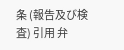条 (報告及び検査) 引用 弁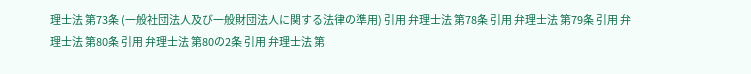理士法 第73条 (一般社団法人及び一般財団法人に関する法律の準用) 引用 弁理士法 第78条 引用 弁理士法 第79条 引用 弁理士法 第80条 引用 弁理士法 第80の2条 引用 弁理士法 第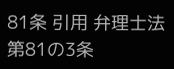81条 引用 弁理士法 第81の3条